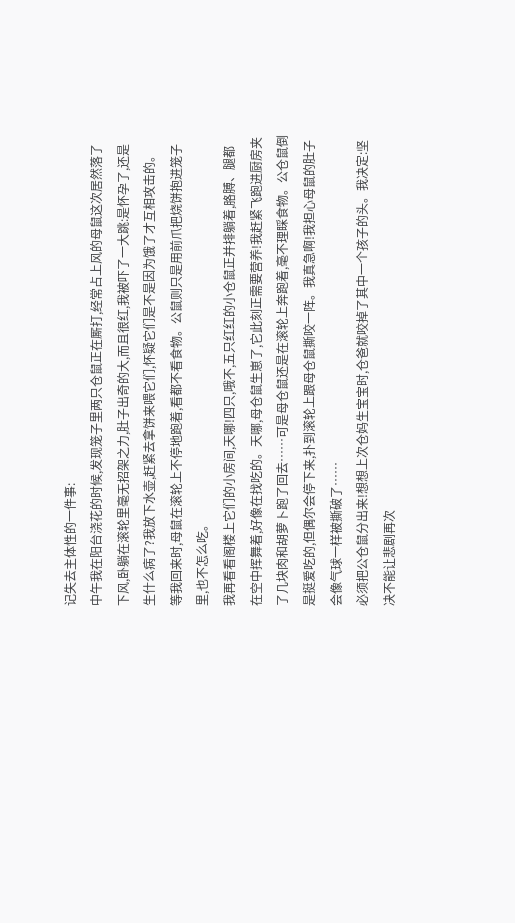记失去主体性的一件事:
中午我在阳台浇花的时候,发现笼子里两只仓鼠正在厮打,经常占上风的母鼠这次居然落了下风,卧躺在滚轮里毫无招架之力,肚子出奇的大,而且很红,我被吓了一大跳:是怀孕了,还是生什么病了?我放下水壶,赶紧去拿饼来喂它们,怀疑它们是不是因为饿了才互相攻击的。
等我回来时,母鼠在滚轮上不停地跑着,看都不看食物。公鼠则只是用前爪把烧饼抱进笼子里,也不怎么吃。
我再看看阁楼上它们的小房间,天哪!四只,哦不,五只红红的小仓鼠正并排躺着,胳膊、腿都在空中挥舞着,好像在找吃的。天哪,母仓鼠生崽了,它此刻正需要营养!我赶紧飞跑进厨房夹了几块肉和胡萝卜跑了回去……可是母仓鼠还是在滚轮上奔跑着,毫不理睬食物。公仓鼠倒是挺爱吃的,但偶尔会停下来,扑到滚轮上跟母仓鼠撕咬一阵。我真急啊!我担心母鼠的肚子会像气球一样被撕破了……
必须把公仓鼠分出来!想想上次仓妈生宝宝时,仓爸就咬掉了其中一个孩子的头。我决定:坚决不能让悲剧再次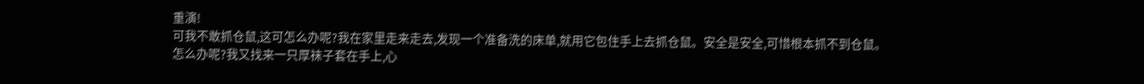重演!
可我不敢抓仓鼠,这可怎么办呢?我在家里走来走去,发现一个准备洗的床单,就用它包住手上去抓仓鼠。安全是安全,可惜根本抓不到仓鼠。
怎么办呢?我又找来一只厚袜子套在手上,心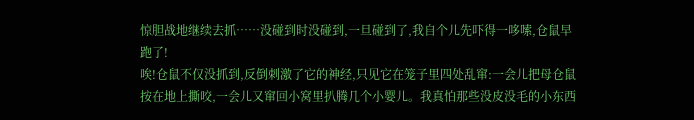惊胆战地继续去抓……没碰到时没碰到,一旦碰到了,我自个儿先吓得一哆嗦,仓鼠早跑了!
唉!仓鼠不仅没抓到,反倒刺激了它的神经,只见它在笼子里四处乱窜:一会儿把母仓鼠按在地上撕咬,一会儿又窜回小窝里扒腾几个小婴儿。我真怕那些没皮没毛的小东西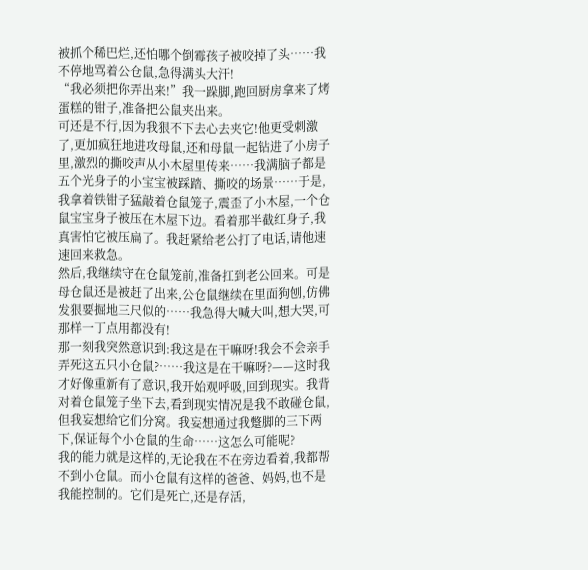被抓个稀巴烂,还怕哪个倒霉孩子被咬掉了头……我不停地骂着公仓鼠,急得满头大汗!
“我必须把你弄出来!”我一跺脚,跑回厨房拿来了烤蛋糕的钳子,准备把公鼠夹出来。
可还是不行,因为我狠不下去心去夹它!他更受刺激了,更加疯狂地进攻母鼠,还和母鼠一起钻进了小房子里,激烈的撕咬声从小木屋里传来……我满脑子都是五个光身子的小宝宝被踩踏、撕咬的场景……于是,我拿着铁钳子猛敲着仓鼠笼子,震歪了小木屋,一个仓鼠宝宝身子被压在木屋下边。看着那半截红身子,我真害怕它被压扁了。我赶紧给老公打了电话,请他速速回来救急。
然后,我继续守在仓鼠笼前,准备扛到老公回来。可是母仓鼠还是被赶了出来,公仓鼠继续在里面狗刨,仿佛发狠要掘地三尺似的……我急得大喊大叫,想大哭,可那样一丁点用都没有!
那一刻我突然意识到:我这是在干嘛呀!我会不会亲手弄死这五只小仓鼠?……我这是在干嘛呀?——这时我才好像重新有了意识,我开始观呼吸,回到现实。我背对着仓鼠笼子坐下去,看到现实情况是我不敢碰仓鼠,但我妄想给它们分窝。我妄想通过我蹩脚的三下两下,保证每个小仓鼠的生命……这怎么可能呢?
我的能力就是这样的,无论我在不在旁边看着,我都帮不到小仓鼠。而小仓鼠有这样的爸爸、妈妈,也不是我能控制的。它们是死亡,还是存活,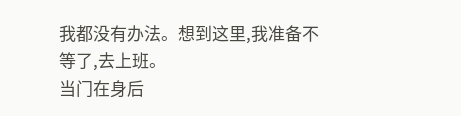我都没有办法。想到这里,我准备不等了,去上班。
当门在身后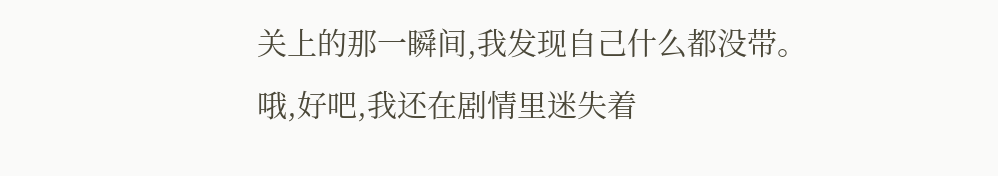关上的那一瞬间,我发现自己什么都没带。哦,好吧,我还在剧情里迷失着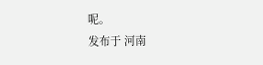呢。
发布于 河南